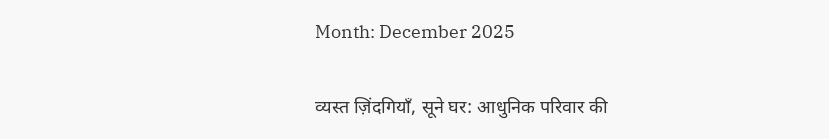Month: December 2025

व्यस्त ज़िंदगियाँ, सूने घर: आधुनिक परिवार की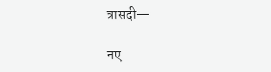त्रासदी—

नए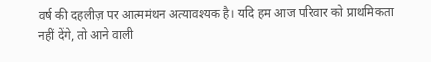वर्ष की दहलीज़ पर आत्ममंथन अत्यावश्यक है। यदि हम आज परिवार को प्राथमिकता नहीं देंगे, तो आने वाली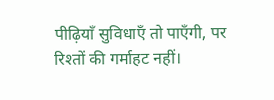पीढ़ियाँ सुविधाएँ तो पाएँगी, पर रिश्तों की गर्माहट नहीं।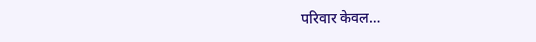परिवार केवल…